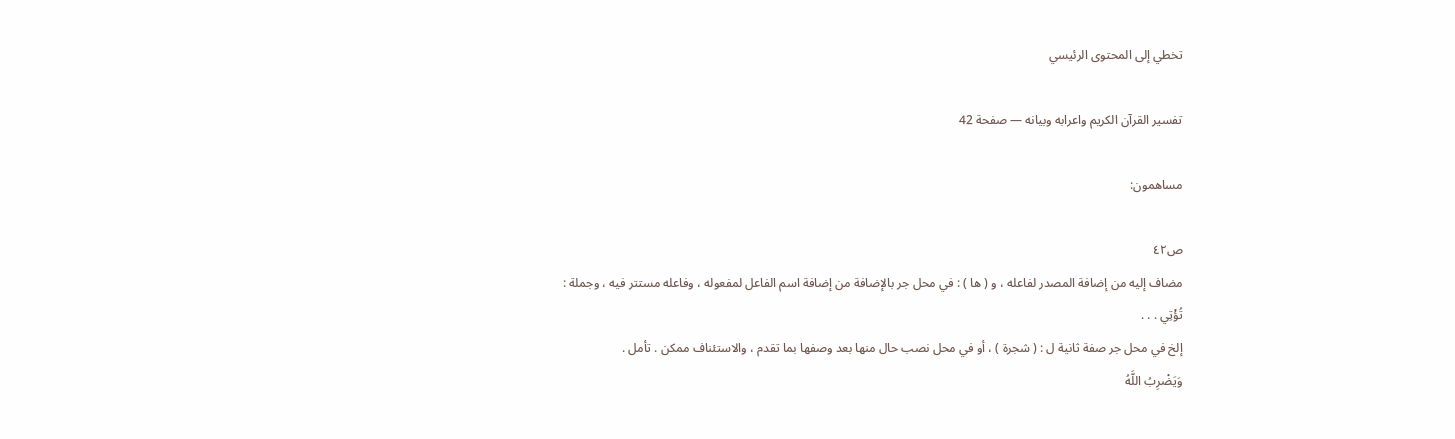تخطي إلى المحتوى الرئيسي

تفسير القرآن الكريم واعرابه وبيانه — صفحة 42

مساهمون:

ص٤٢
مضاف إليه من إضافة المصدر لفاعله ، و ( ها ) : في محل جر بالإضافة من إضافة اسم الفاعل لمفعوله ، وفاعله مستتر فيه ، وجملة :
تُؤْتِي . . .
إلخ في محل جر صفة ثانية ل : ( شجرة ) ، أو في محل نصب حال منها بعد وصفها بما تقدم ، والاستئناف ممكن . تأمل .
وَيَضْرِبُ اللَّهُ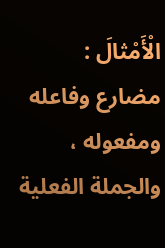الْأَمْثالَ :
مضارع وفاعله ومفعوله ، والجملة الفعلية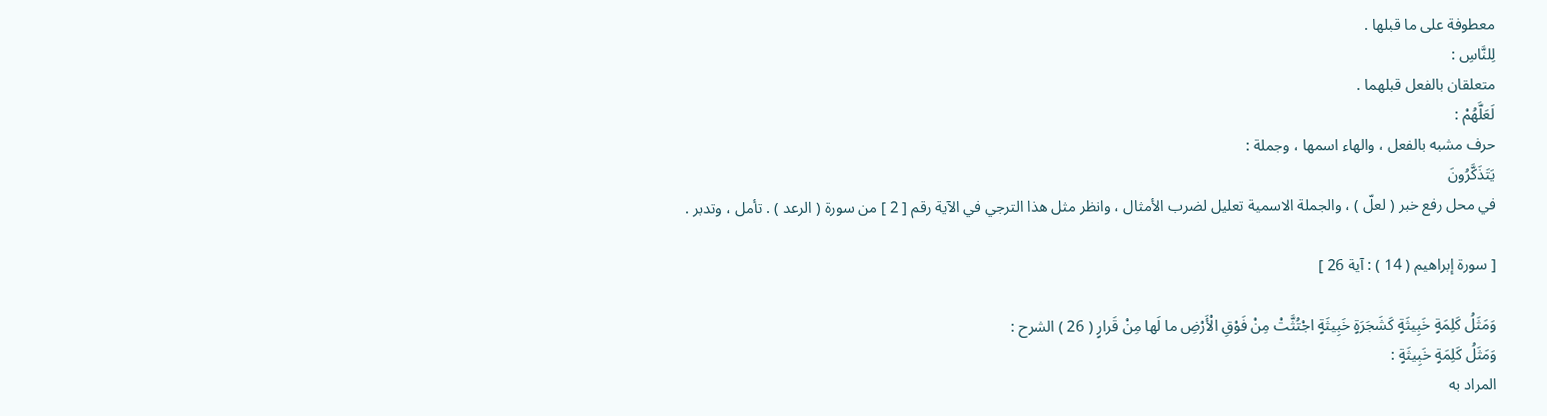معطوفة على ما قبلها .
لِلنَّاسِ :
متعلقان بالفعل قبلهما .
لَعَلَّهُمْ :
حرف مشبه بالفعل ، والهاء اسمها ، وجملة :
يَتَذَكَّرُونَ
في محل رفع خبر ( لعلّ ) ، والجملة الاسمية تعليل لضرب الأمثال ، وانظر مثل هذا الترجي في الآية رقم [ 2 ] من سورة ( الرعد ) . تأمل ، وتدبر .

[ سورة إبراهيم ( 14 ) : آية 26 ]

وَمَثَلُ كَلِمَةٍ خَبِيثَةٍ كَشَجَرَةٍ خَبِيثَةٍ اجْتُثَّتْ مِنْ فَوْقِ الْأَرْضِ ما لَها مِنْ قَرارٍ ( 26 ) الشرح :
وَمَثَلُ كَلِمَةٍ خَبِيثَةٍ :
المراد به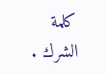كلمة الشرك .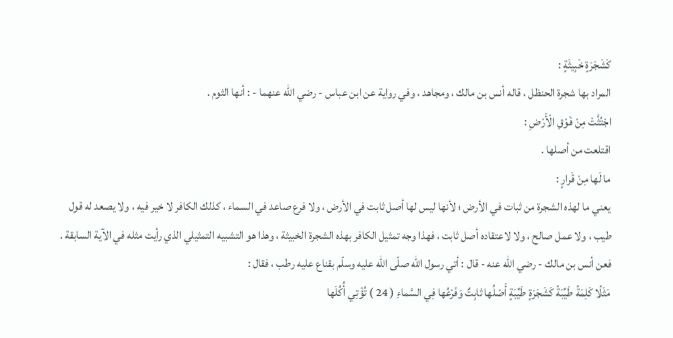كَشَجَرَةٍ خَبِيثَةٍ :
المراد بها شجرة الحنظل ، قاله أنس بن مالك ، ومجاهد ، وفي رواية عن ابن عباس - رضي اللّه عنهما - : أنها الثوم .
اجْتُثَّتْ مِنْ فَوْقِ الْأَرْضِ :
اقتلعت من أصلها .
ما لَها مِنْ قَرارٍ :
يعني ما لهذه الشجرة من ثبات في الأرض ؛ لأنها ليس لها أصل ثابت في الأرض ، ولا فرع صاعد في السماء ، كذلك الكافر لا خير فيه ، ولا يصعد له قول طيب ، ولا عمل صالح ، ولا لاعتقاده أصل ثابت ، فهذا وجه تمثيل الكافر بهذه الشجرة الخبيثة ، وهذا هو التشبيه التمثيلي الذي رأيت مثله في الآية السابقة . فعن أنس بن مالك - رضي اللّه عنه - قال : أتي رسول اللّه صلّى اللّه عليه وسلّم بقناع عليه رطب ، فقال :
مَثَلًا كَلِمَةً طَيِّبَةً كَشَجَرَةٍ طَيِّبَةٍ أَصْلُها ثابِتٌ وَفَرْعُها فِي السَّماءِ ( 24 ) تُؤْتِي أُكُلَها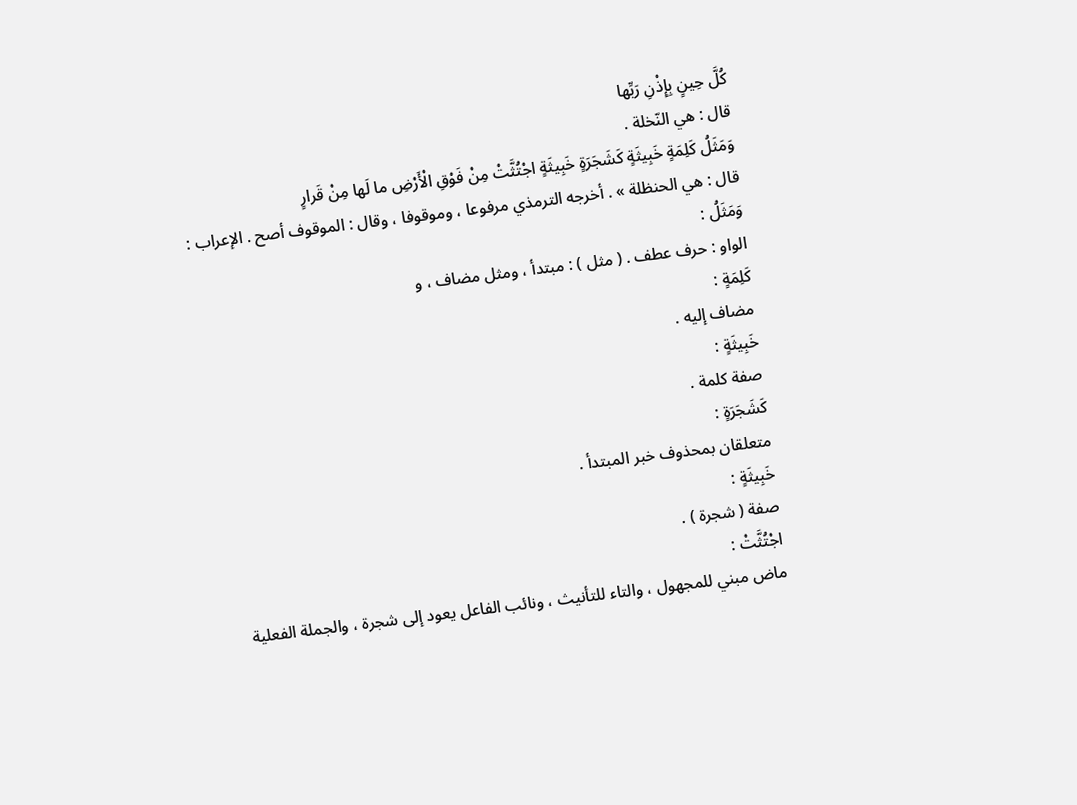كُلَّ حِينٍ بِإِذْنِ رَبِّها
قال : هي النّخلة .
وَمَثَلُ كَلِمَةٍ خَبِيثَةٍ كَشَجَرَةٍ خَبِيثَةٍ اجْتُثَّتْ مِنْ فَوْقِ الْأَرْضِ ما لَها مِنْ قَرارٍ
قال : هي الحنظلة » . أخرجه الترمذي مرفوعا ، وموقوفا ، وقال : الموقوف أصح . الإعراب :
وَمَثَلُ :
الواو : حرف عطف . ( مثل ) : مبتدأ ، ومثل مضاف ، و
كَلِمَةٍ :
مضاف إليه .
خَبِيثَةٍ :
صفة كلمة .
كَشَجَرَةٍ :
متعلقان بمحذوف خبر المبتدأ .
خَبِيثَةٍ :
صفة ( شجرة ) .
اجْتُثَّتْ :
ماض مبني للمجهول ، والتاء للتأنيث ، ونائب الفاعل يعود إلى شجرة ، والجملة الفعلية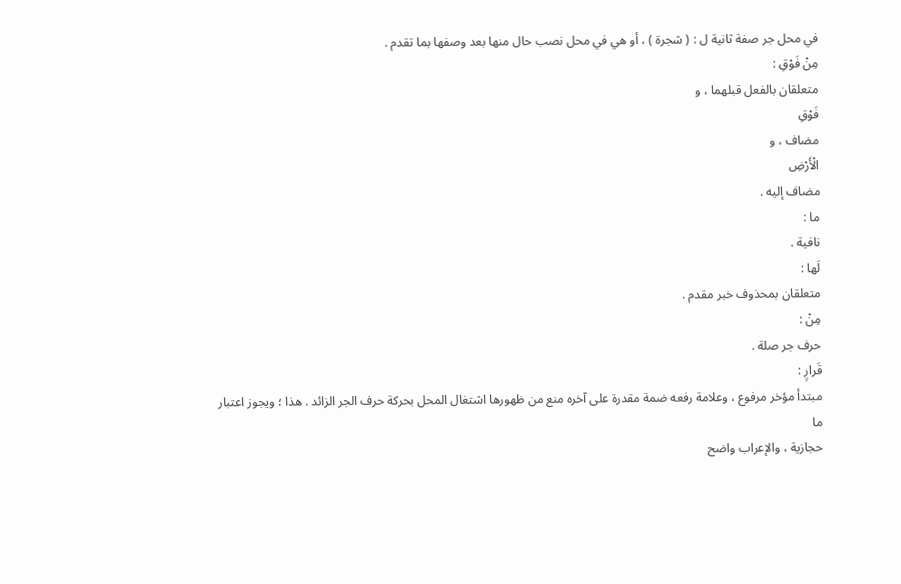في محل جر صفة ثانية ل : ( شجرة ) ، أو هي في محل نصب حال منها بعد وصفها بما تقدم .
مِنْ فَوْقِ :
متعلقان بالفعل قبلهما ، و
فَوْقِ
مضاف ، و
الْأَرْضِ
مضاف إليه .
ما :
نافية .
لَها :
متعلقان بمحذوف خبر مقدم .
مِنْ :
حرف جر صلة .
قَرارٍ :
مبتدأ مؤخر مرفوع ، وعلامة رفعه ضمة مقدرة على آخره منع من ظهورها اشتغال المحل بحركة حرف الجر الزائد . هذا ؛ ويجوز اعتبار
ما
حجازية ، والإعراب واضح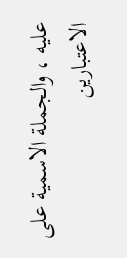عليه ، والجملة الاسمية على الاعتبارين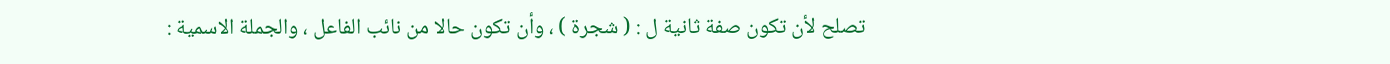تصلح لأن تكون صفة ثانية ل : ( شجرة ) ، وأن تكون حالا من نائب الفاعل ، والجملة الاسمية :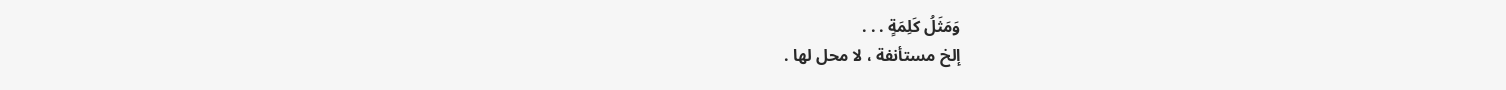وَمَثَلُ كَلِمَةٍ . . .
إلخ مستأنفة ، لا محل لها .